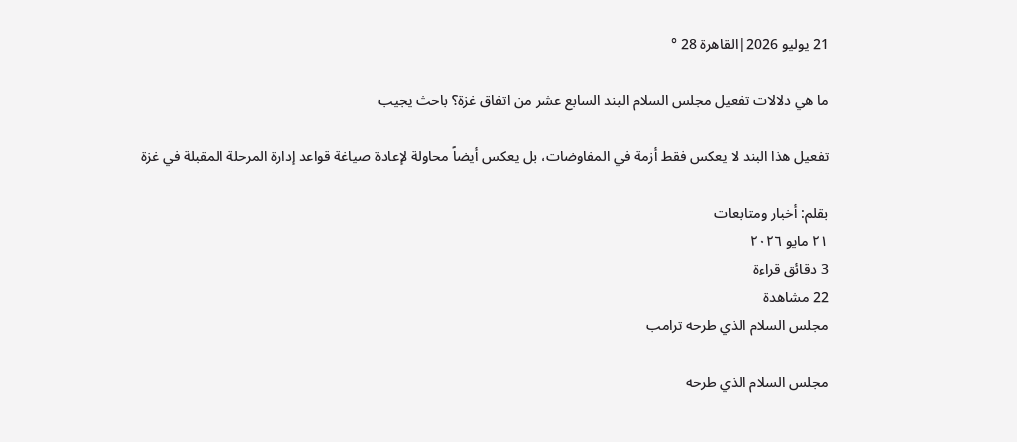21 يوليو 2026|القاهرة 28 °

ما هي دلالات تفعيل مجلس السلام البند السابع عشر من اتفاق غزة؟ باحث يجيب

تفعيل هذا البند لا يعكس فقط أزمة في المفاوضات، بل يعكس أيضاً محاولة لإعادة صياغة قواعد إدارة المرحلة المقبلة في غزة

بقلم: أخبار ومتابعات
٢١ مايو ٢٠٢٦
3 دقائق قراءة
22 مشاهدة
مجلس السلام الذي طرحه ترامب

مجلس السلام الذي طرحه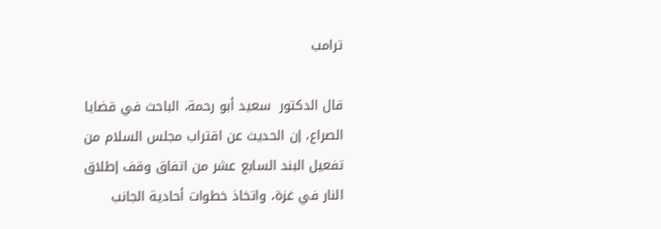ترامب

قال الدكتور  سعيد أبو رحمة، الباحث في قضايا الصراع، إن الحديث عن اقتراب مجلس السلام من تفعيل البند السابع عشر من اتفاق وقف إطلاق النار في غزة، واتخاذ خطوات أحادية الجانب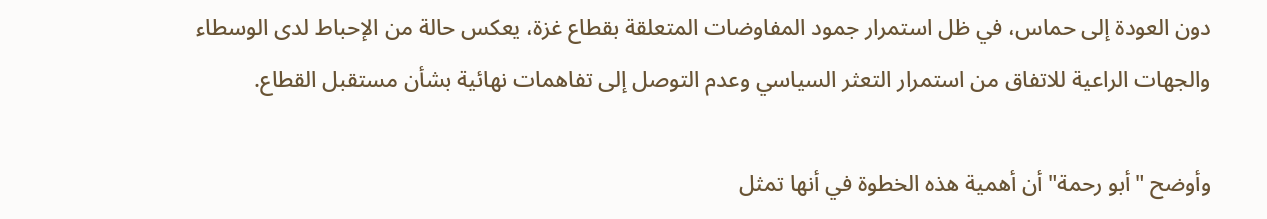دون العودة إلى حماس، في ظل استمرار جمود المفاوضات المتعلقة بقطاع غزة، يعكس حالة من الإحباط لدى الوسطاء والجهات الراعية للاتفاق من استمرار التعثر السياسي وعدم التوصل إلى تفاهمات نهائية بشأن مستقبل القطاع.

وأوضح "أبو رحمة" أن أهمية هذه الخطوة في أنها تمثل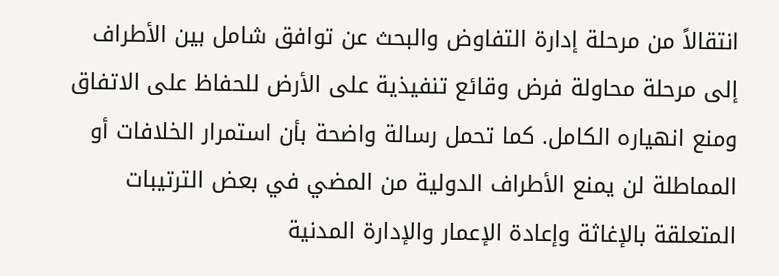انتقالاً من مرحلة إدارة التفاوض والبحث عن توافق شامل بين الأطراف إلى مرحلة محاولة فرض وقائع تنفيذية على الأرض للحفاظ على الاتفاق ومنع انهياره الكامل. كما تحمل رسالة واضحة بأن استمرار الخلافات أو المماطلة لن يمنع الأطراف الدولية من المضي في بعض الترتيبات المتعلقة بالإغاثة وإعادة الإعمار والإدارة المدنية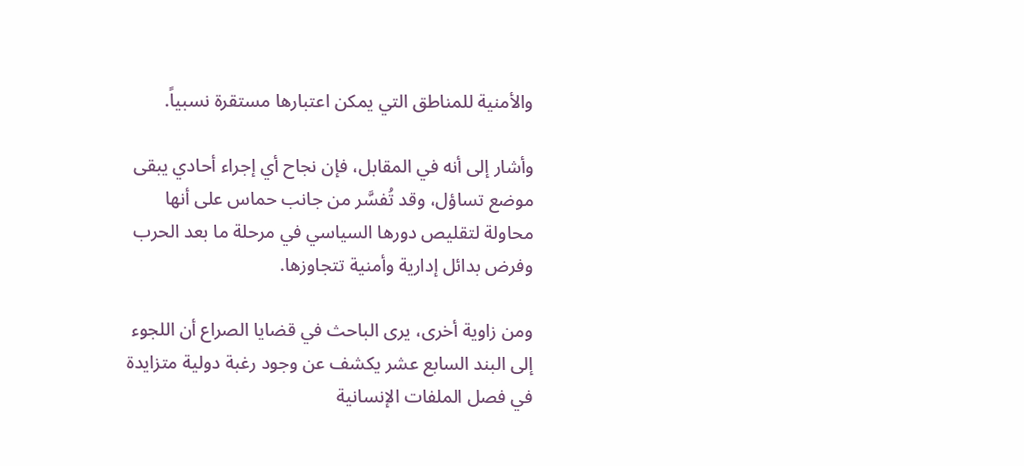والأمنية للمناطق التي يمكن اعتبارها مستقرة نسبياً.

وأشار إلى أنه في المقابل، فإن نجاح أي إجراء أحادي يبقى موضع تساؤل، وقد تُفسَّر من جانب حماس على أنها محاولة لتقليص دورها السياسي في مرحلة ما بعد الحرب وفرض بدائل إدارية وأمنية تتجاوزها.

ومن زاوية أخرى، يرى الباحث في قضايا الصراع أن اللجوء إلى البند السابع عشر يكشف عن وجود رغبة دولية متزايدة في فصل الملفات الإنسانية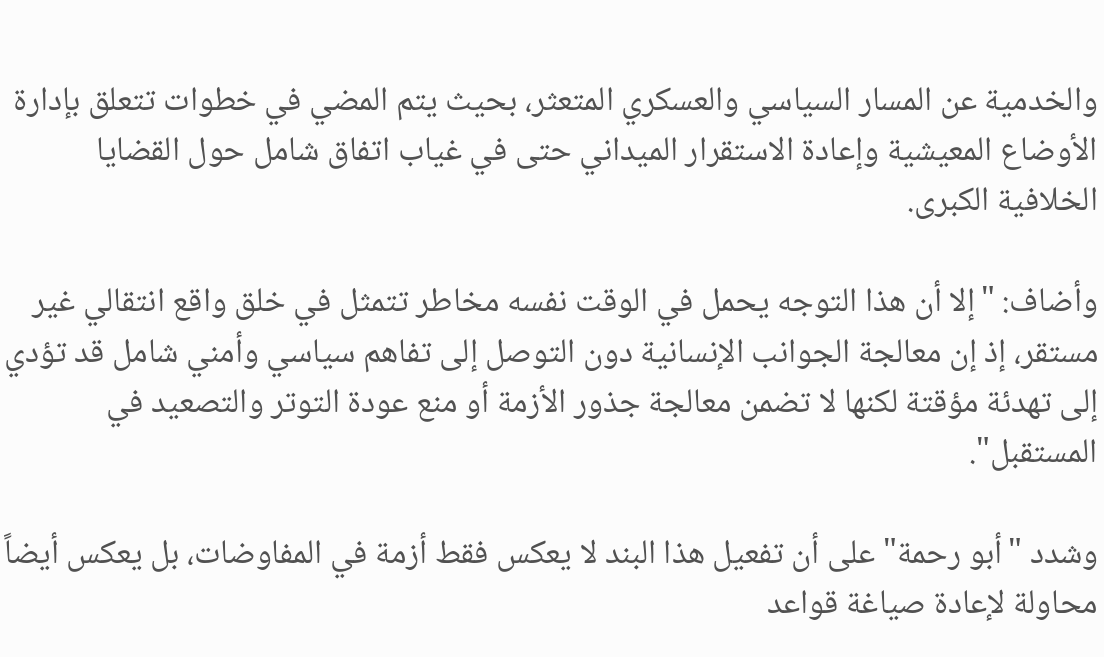والخدمية عن المسار السياسي والعسكري المتعثر، بحيث يتم المضي في خطوات تتعلق بإدارة الأوضاع المعيشية وإعادة الاستقرار الميداني حتى في غياب اتفاق شامل حول القضايا الخلافية الكبرى.

وأضاف: "إلا أن هذا التوجه يحمل في الوقت نفسه مخاطر تتمثل في خلق واقع انتقالي غير مستقر، إذ إن معالجة الجوانب الإنسانية دون التوصل إلى تفاهم سياسي وأمني شامل قد تؤدي إلى تهدئة مؤقتة لكنها لا تضمن معالجة جذور الأزمة أو منع عودة التوتر والتصعيد في المستقبل".

وشدد "أبو رحمة" على أن تفعيل هذا البند لا يعكس فقط أزمة في المفاوضات، بل يعكس أيضاً محاولة لإعادة صياغة قواعد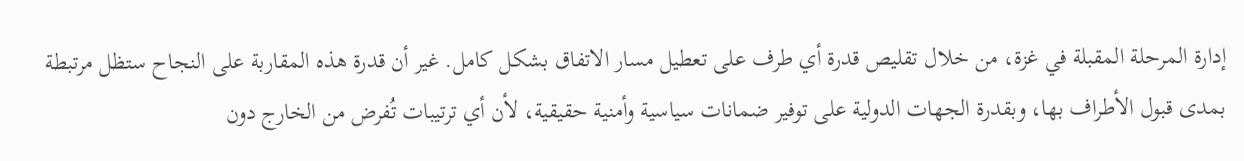إدارة المرحلة المقبلة في غزة، من خلال تقليص قدرة أي طرف على تعطيل مسار الاتفاق بشكل كامل. غير أن قدرة هذه المقاربة على النجاح ستظل مرتبطة بمدى قبول الأطراف بها، وبقدرة الجهات الدولية على توفير ضمانات سياسية وأمنية حقيقية، لأن أي ترتيبات تُفرض من الخارج دون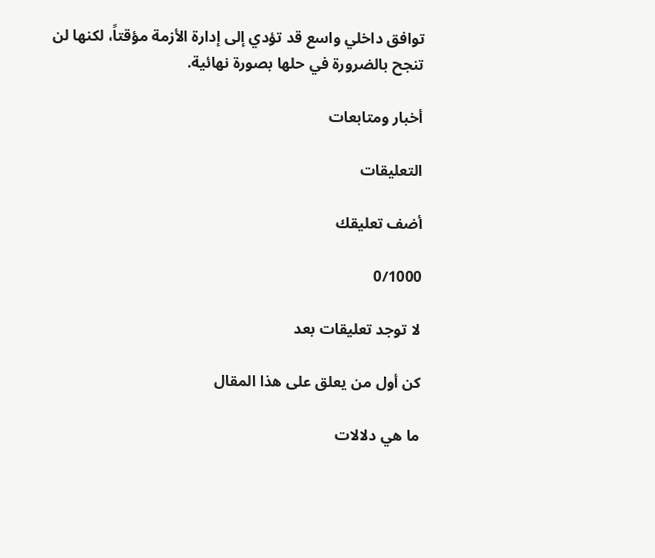توافق داخلي واسع قد تؤدي إلى إدارة الأزمة مؤقتاً، لكنها لن تنجح بالضرورة في حلها بصورة نهائية.

أخبار ومتابعات

التعليقات

أضف تعليقك

0/1000

لا توجد تعليقات بعد

كن أول من يعلق على هذا المقال

ما هي دلالات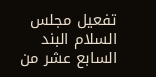تفعيل مجلس السلام البند السابع عشر من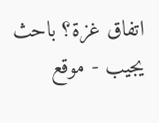اتفاق غزة؟ باحث يجيب - موقع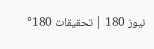نيوز 180 | تحقيقات 180°